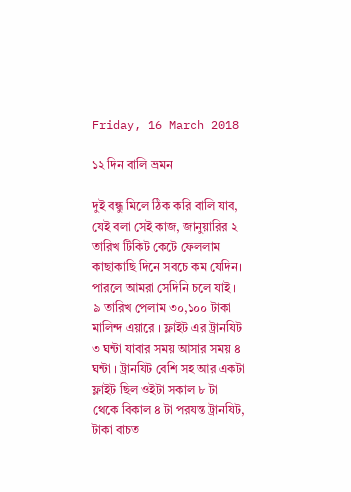Friday, 16 March 2018

১২ দিন বালি ভ্রমন

দুই বন্ধু মিলে ঠিক করি বালি যাব, যেই বলা সেই কাজ, জানুয়ারির ২ তারিখ টিকিট কেটে ফেললাম কাছাকাছি দিনে সবচে কম যেদিন। পারলে আমরা সেদিনি চলে যাই । ৯ তারিখ পেলাম ৩০,১০০ টাকা মালিন্দ এয়ারে । ফ্লাইট এর ট্রানযিট ৩ ঘন্টা যাবার সময় আসার সময় ৪ ঘন্টা । ট্রানযিট বেশি সহ আর একটা ফ্লাইট ছিল ওইটা সকাল ৮ টা থেকে বিকাল ৪ টা পরযন্ত ট্রানযিট, টাকা বাচত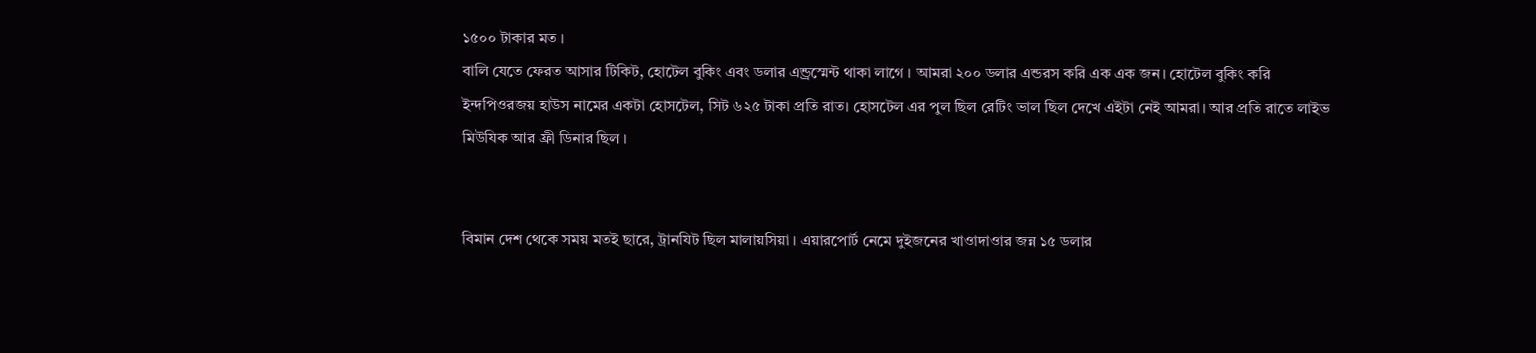১৫০০ টাকার মত ।
বালি যেতে ফেরত আসার টিকিট, হোটেল বুকিং এবং ডলার এন্ড্রস্মেন্ট থাকা লাগে । আমরা ২০০ ডলার এন্ডরস করি এক এক জন। হোটেল বুকিং করি ইন্দপিওরজয় হাউস নামের একটা হোসটেল, সিট ৬২৫ টাকা প্রতি রাত। হোসটেল এর পুল ছিল রেটিং ভাল ছিল দেখে এইটা নেই আমরা। আর প্রতি রাতে লাইভ মিউযিক আর ফ্রী ডিনার ছিল ।


বিমান দেশ থেকে সময় মতই ছারে, ট্রানযিট ছিল মালায়সিয়া । এয়ারপোর্ট নেমে দুইজনের খাওাদাওার জন্ন ১৫ ডলার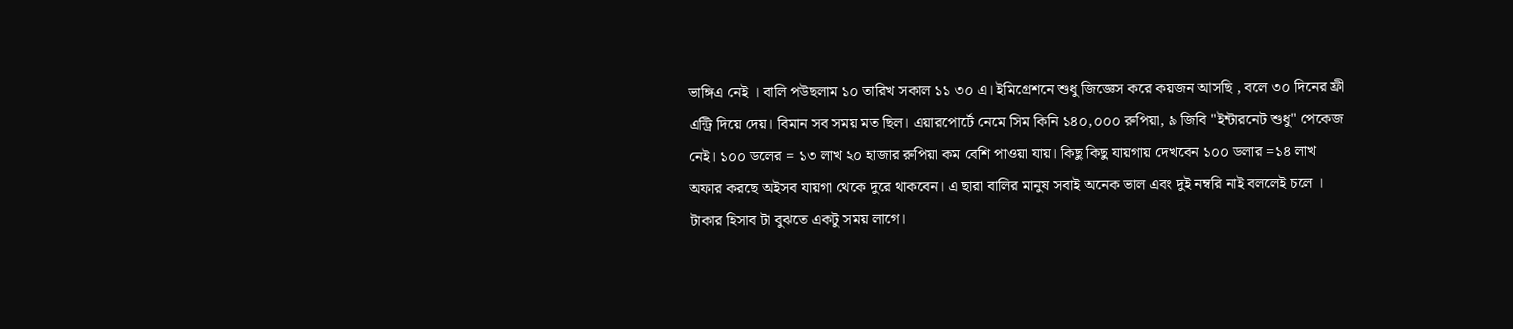ভাঙ্গিএ নেই । বালি পউছলাম ১০ তারিখ সকাল ১১ ৩০ এ। ইমিগ্রেশনে শুধু জিজ্ঞেস করে কয়জন আসছি , বলে ৩০ দিনের ফ্রী এন্ট্রি দিয়ে দেয়। বিমান সব সময় মত ছিল। এয়ারপোর্টে নেমে সিম কিনি ১৪০,০০০ রুপিয়া, ৯ জিবি "ইন্টারনেট শুধু" পেকেজ নেই। ১০০ ডলের = ১৩ লাখ ২০ হাজার রুপিয়া কম বেশি পাওয়া যায়। কিছু কিছু যায়গায় দেখবেন ১০০ ডলার =১৪ লাখ অফার করছে অইসব যায়গা থেকে দুরে থাকবেন। এ ছারা বালির মানুষ সবাই অনেক ভাল এবং দুই নম্বরি নাই বললেই চলে । টাকার হিসাব টা বুঝতে একটু সময় লাগে।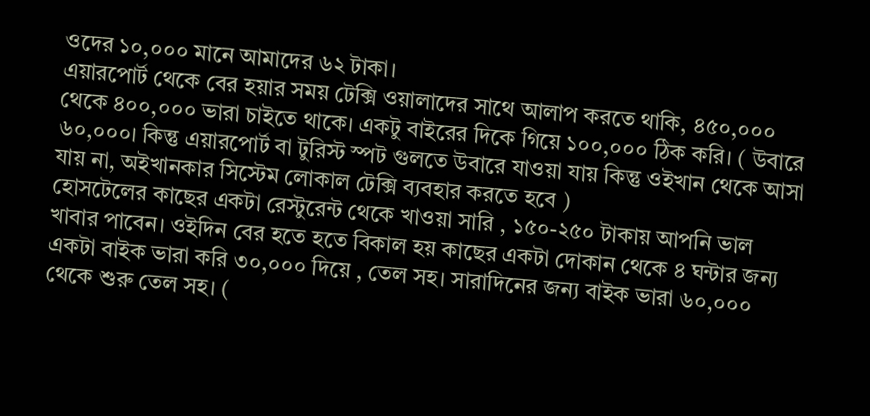ওদের ১০,০০০ মানে আমাদের ৬২ টাকা।
এয়ারপোর্ট থেকে বের হয়ার সময় টেক্সি ওয়ালাদের সাথে আলাপ করতে থাকি, ৪৫০,০০০ থেকে ৪০০,০০০ ভারা চাইতে থাকে। একটু বাইরের দিকে গিয়ে ১০০,০০০ ঠিক করি। ( উবারে ৬০,০০০। কিন্তু এয়ারপোর্ট বা টুরিস্ট স্পট গুলতে উবারে যাওয়া যায় কিন্তু ওইখান থেকে আসা যায় না, অইখানকার সিস্টেম লোকাল টেক্সি ব্যবহার করতে হবে )
হোসটেলের কাছের একটা রেস্টুরেন্ট থেকে খাওয়া সারি , ১৫০-২৫০ টাকায় আপনি ভাল খাবার পাবেন। ওইদিন বের হতে হতে বিকাল হয় কাছের একটা দোকান থেকে ৪ ঘন্টার জন্য একটা বাইক ভারা করি ৩০,০০০ দিয়ে , তেল সহ। সারাদিনের জন্য বাইক ভারা ৬০,০০০ থেকে শুরু তেল সহ। (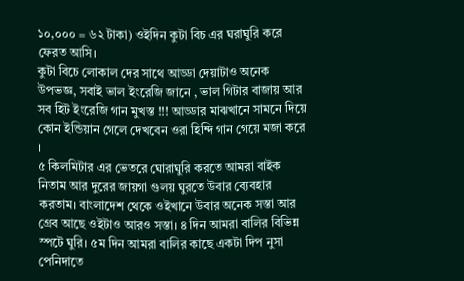১০,০০০ = ৬২ টাকা) ওইদিন কুটা বিচ এর ঘরাঘুরি করে ফেরত আসি।
কুটা বিচে লোকাল দের সাথে আড্ডা দেয়াটাও অনেক উপভজ্ঞ, সবাই ভাল ইংরেজি জানে , ভাল গিটার বাজায় আর সব হিট ইংরেজি গান মুখস্ত !!! আড্ডার মাঝখানে সামনে দিয়ে কোন ইন্ডিয়ান গেলে দেখবেন ওরা হিন্দি গান গেয়ে মজা করে ।
৫ কিলমিটার এর ভেতরে ঘোরাঘুরি করতে আমরা বাইক নিতাম আর দুরের জায়গা গুলয় ঘুরতে উবার ব্যেবহার করতাম। বাংলাদেশ থেকে ওইখানে উবার অনেক সস্তা আর গ্রেব আছে ওইটাও আরও সস্তা। ৪ দিন আমরা বালির বিভিন্ন স্পটে ঘুরি। ৫ম দিন আমরা বালির কাছে একটা দিপ নুসা পেনিদাতে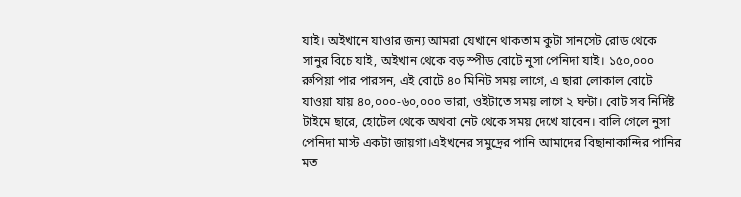যাই। অইখানে যাওার জন্য আমরা যেখানে থাকতাম কুটা সানসেট রোড থেকে সানুর বিচে যাই, অইখান থেকে বড় স্পীড বোটে নুসা পেনিদা যাই। ১৫০,০০০ রুপিয়া পার পারসন, এই বোটে ৪০ মিনিট সময় লাগে, এ ছারা লোকাল বোটে যাওয়া যায় ৪০,০০০-৬০,০০০ ভারা, ওইটাতে সময় লাগে ২ ঘন্টা। বোট সব নির্দিষ্ট টাইমে ছারে, হোটেল থেকে অথবা নেট থেকে সময় দেখে যাবেন। বালি গেলে নুসা পেনিদা মাস্ট একটা জায়গা।এইখনের সমুদ্রের পানি আমাদের বিছানাকান্দির পানির মত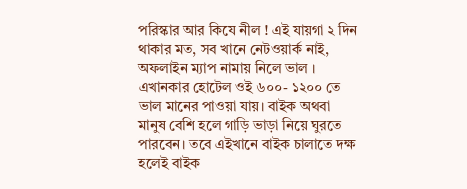পরিস্কার আর কিযে নীল ! এই যায়গা ২ দিন থাকার মত, সব খানে নেটওয়ার্ক নাই, অফলাইন ম্যাপ নামায় নিলে ভাল । এখানকার হোটেল ওই ৬০০- ১২০০ তে ভাল মানের পাওয়া যায়। বাইক অথবা মানুষ বেশি হলে গাড়ি ভাড়া নিয়ে ঘুরতে পারবেন। তবে এইখানে বাইক চালাতে দক্ষ হলেই বাইক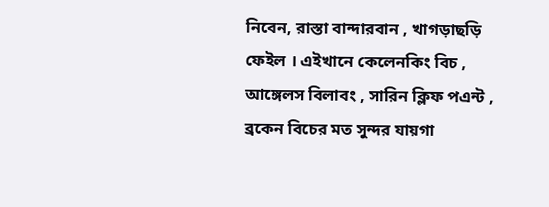নিবেন, রাস্তা বান্দারবান , খাগড়াছড়ি ফেইল । এইখানে কেলেনকিং বিচ , আঙ্গেলস বিলাবং , সারিন ক্লিফ পএন্ট , ব্রকেন বিচের মত সুন্দর যায়গা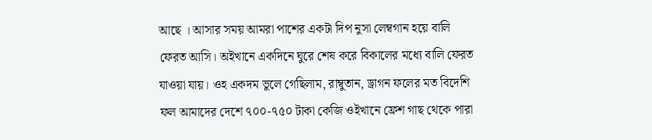আছে । আসার সময় আমরা পাশের একটা দিপ নুসা লেম্বগান হয়ে বালি ফেরত আসি। অইখানে একদিনে ঘুরে শেষ করে বিকালের মধ্যে বালি ফেরত যাওয়া যায়। ওহ একদম ভুলে গেছিলাম, রাম্বুতান, ড্রাগন ফলের মত বিদেশি ফল আমাদের দেশে ৭০০-৭৫০ টাকা কেজি ওইখানে ফ্রেশ গাছ থেকে পারা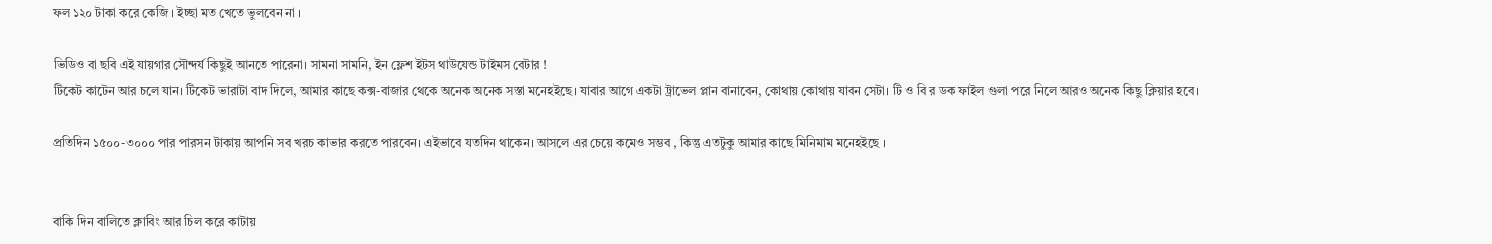ফল ১২০ টাকা করে কেজি । ইচ্ছা মত খেতে ভুলবেন না ।

ভিডিও বা ছবি এই যায়গার সৌন্দর্য কিছুই আনতে পারেনা। সামনা সামনি, ইন ফ্লেশ ইটস থাউযেন্ড টাইমস বেটার !
টিকেট কাটেন আর চলে যান। টিকেট ভারাটা বাদ দিলে, আমার কাছে কক্স-বাজার থেকে অনেক অনেক সস্তা মনেহইছে। যাবার আগে একটা ট্রাভেল প্লান বানাবেন, কোথায় কোথায় যাবন সেটা। টি ও বি র ডক ফাইল গুলা পরে নিলে আরও অনেক কিছু ক্লিয়ার হবে।

প্রতিদিন ১৫০০-৩০০০ পার পারসন টাকায় আপনি সব খরচ কাভার করতে পারবেন। এইভাবে যতদিন থাকেন। আসলে এর চেয়ে কমেও সম্ভব , কিন্তু এতটুকু আমার কাছে মিনিমাম মনেহইছে ।


বাকি দিন বালিতে ক্লাবিং আর চিল করে কাটায়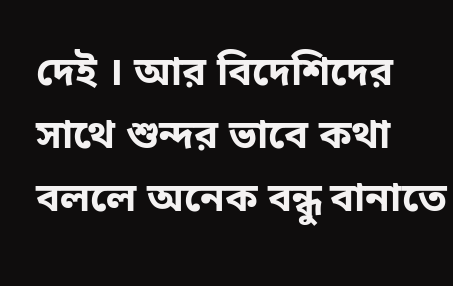দেই । আর বিদেশিদের সাথে শুন্দর ভাবে কথা বললে অনেক বন্ধু বানাতে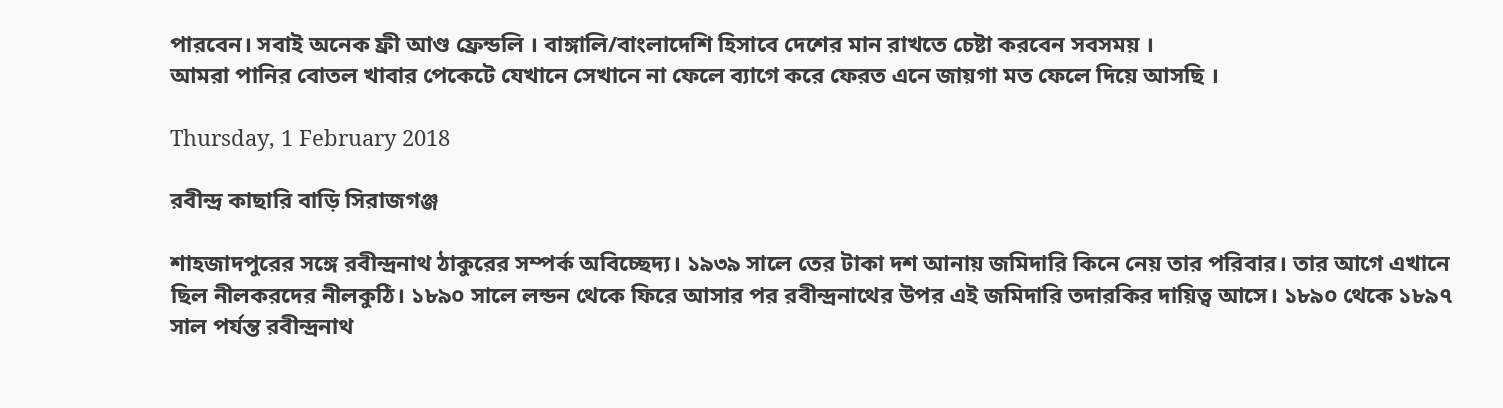পারবেন। সবাই অনেক ফ্রী আণ্ড ফ্রেন্ডলি । বাঙ্গালি/বাংলাদেশি হিসাবে দেশের মান রাখতে চেষ্টা করবেন সবসময় ।
আমরা পানির বোতল খাবার পেকেটে যেখানে সেখানে না ফেলে ব্যাগে করে ফেরত এনে জায়গা মত ফেলে দিয়ে আসছি ।

Thursday, 1 February 2018

রবীন্দ্র কাছারি বাড়ি সিরাজগঞ্জ

শাহজাদপুরের সঙ্গে রবীন্দ্রনাথ ঠাকুরের সম্পর্ক অবিচ্ছেদ্য। ১৯৩৯ সালে তের টাকা দশ আনায় জমিদারি কিনে নেয় তার পরিবার। তার আগে এখানে ছিল নীলকরদের নীলকুঠি। ১৮৯০ সালে লন্ডন থেকে ফিরে আসার পর রবীন্দ্রনাথের উপর এই জমিদারি তদারকির দায়িত্ব আসে। ১৮৯০ থেকে ১৮৯৭ সাল পর্যন্ত রবীন্দ্রনাথ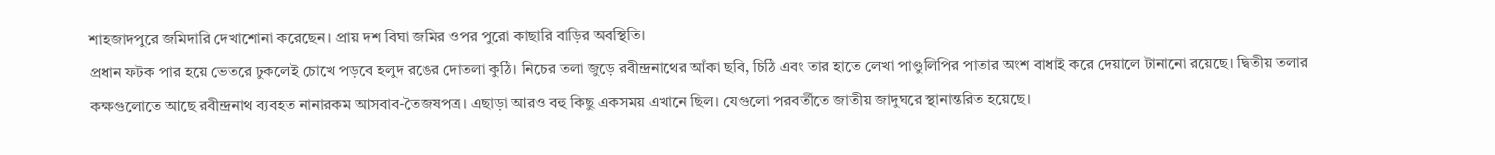শাহজাদপুরে জমিদারি দেখাশোনা করেছেন। প্রায় দশ বিঘা জমির ওপর পুরো কাছারি বাড়ির অবস্থিতি।
প্রধান ফটক পার হয়ে ভেতরে ঢুকলেই চোখে পড়বে হলুদ রঙের দোতলা কুঠি। নিচের তলা জুড়ে রবীন্দ্রনাথের আঁকা ছবি, চিঠি এবং তার হাতে লেখা পাণ্ডুলিপির পাতার অংশ বাধাই করে দেয়ালে টানানো রয়েছে। দ্বিতীয় তলার কক্ষগুলোতে আছে রবীন্দ্রনাথ ব্যবহত নানারকম আসবাব-তৈজষপত্র। এছাড়া আরও বহু কিছু একসময় এখানে ছিল। যেগুলো পরবর্তীতে জাতীয় জাদুঘরে স্থানান্তরিত হয়েছে।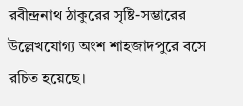রবীন্দ্রনাথ ঠাকুরের সৃষ্টি-সম্ভারের উল্লেখযোগ্য অংশ শাহজাদপুরে বসে রচিত হয়েছে।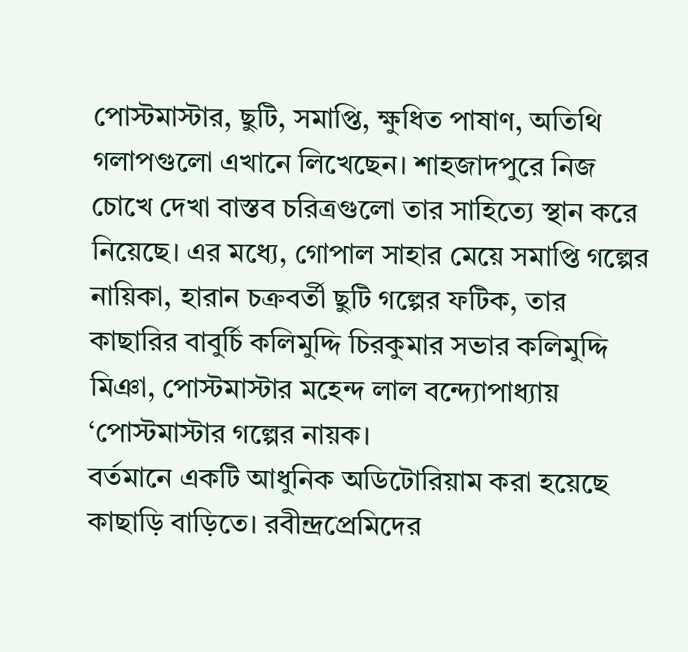পোস্টমাস্টার, ছুটি, সমাপ্তি, ক্ষুধিত পাষাণ, অতিথি গলাপগুলো এখানে লিখেছেন। শাহজাদপুরে নিজ চোখে দেখা বাস্তব চরিত্রগুলো তার সাহিত্যে স্থান করে নিয়েছে। এর মধ্যে, গোপাল সাহার মেয়ে সমাপ্তি গল্পের নায়িকা, হারান চক্রবর্তী ছুটি গল্পের ফটিক, তার কাছারির বাবুর্চি কলিমুদ্দি চিরকুমার সভার কলিমুদ্দি মিঞা, পোস্টমাস্টার মহেন্দ লাল বন্দ্যোপাধ্যায় ‘পোস্টমাস্টার গল্পের নায়ক।
বর্তমানে একটি আধুনিক অডিটোরিয়াম করা হয়েছে কাছাড়ি বাড়িতে। রবীন্দ্রপ্রেমিদের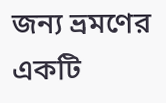জন্য ভ্রমণের একটি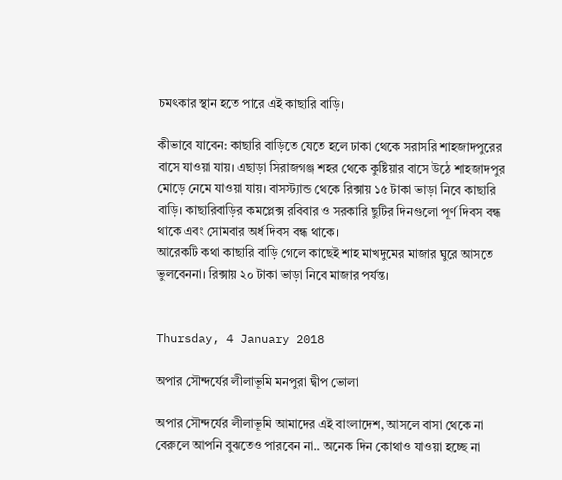চমৎকার স্থান হতে পারে এই কাছারি বাড়ি।

কীভাবে যাবেন: কাছারি বাড়িতে যেতে হলে ঢাকা থেকে সরাসরি শাহজাদপুরের বাসে যাওয়া যায়। এছাড়া সিরাজগঞ্জ শহর থেকে কুষ্টিয়ার বাসে উঠে শাহজাদপুর মোড়ে নেমে যাওয়া যায়। বাসস্ট্যান্ড থেকে রিক্সায় ১৫ টাকা ভাড়া নিবে কাছারি বাড়ি। কাছারিবাড়ির কমপ্লেক্স রবিবার ও সরকারি ছুটির দিনগুলো পূর্ণ দিবস বন্ধ থাকে এবং সোমবার অর্ধ দিবস বন্ধ থাকে।
আরেকটি কথা কাছারি বাড়ি গেলে কাছেই শাহ মাখদুমের মাজার ঘুরে আসতে ভুলবেননা। রিক্সায় ২০ টাকা ভাড়া নিবে মাজার পর্যন্ত।


Thursday, 4 January 2018

অপার সৌন্দর্যের লীলাভূমি মনপুরা দ্বীপ ভোলা

অপার সৌন্দর্যের লীলাভূমি আমাদের এই বাংলাদেশ, আসলে বাসা থেকে না বেরুলে আপনি বুঝতেও পারবেন না.. অনেক দিন কোথাও যাওয়া হচ্ছে না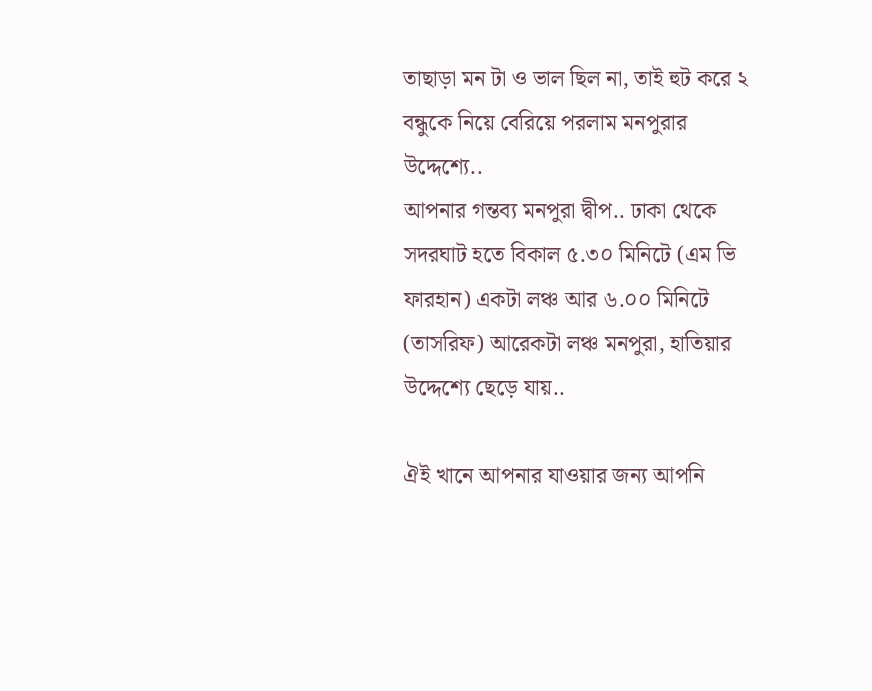তাছাড়া মন টা ও ভাল ছিল না, তাই হুট করে ২ বন্ধুকে নিয়ে বেরিয়ে পরলাম মনপুরার উদ্দেশ্যে..
আপনার গন্তব্য মনপুরা দ্বীপ.. ঢাকা থেকে সদরঘাট হতে বিকাল ৫.৩০ মিনিটে (এম ভি ফারহান) একটা লঞ্চ আর ৬.০০ মিনিটে (তাসরিফ) আরেকটা লঞ্চ মনপুরা, হাতিয়ার উদ্দেশ্যে ছেড়ে যায়..

ঐই খানে আপনার যাওয়ার জন্য আপনি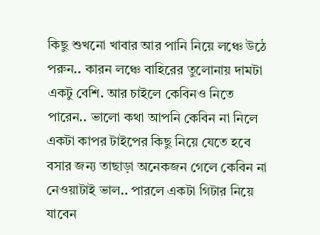কিছু শুখনো খাবার আর পানি নিয়ে লঞ্চে উঠে পরুন.. কারন লঞ্চে বাহিরের তুলোনায় দামটা একটু বেশি. আর চাইলে কেবিনও নিতে পারেন.. ভালো কথা আপনি কেবিন না নিলে একটা কাপর টাইপের কিছু নিয়ে যেতে হবে বসার জন্য তাছাড়া অনেকজন গেলে কেবিন না নেওয়াটাই ভাল.. পারলে একটা গিটার নিয়ে যাবেন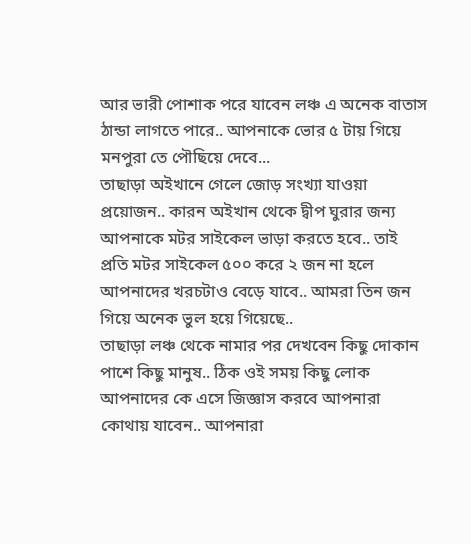আর ভারী পোশাক পরে যাবেন লঞ্চ এ অনেক বাতাস ঠান্ডা লাগতে পারে.. আপনাকে ভোর ৫ টায় গিয়ে মনপুরা তে পৌছিয়ে দেবে...
তাছাড়া অইখানে গেলে জোড় সংখ্যা যাওয়া প্রয়োজন.. কারন অইখান থেকে দ্বীপ ঘুরার জন্য আপনাকে মটর সাইকেল ভাড়া করতে হবে.. তাই প্রতি মটর সাইকেল ৫০০ করে ২ জন না হলে আপনাদের খরচটাও বেড়ে যাবে.. আমরা তিন জন গিয়ে অনেক ভুল হয়ে গিয়েছে..
তাছাড়া লঞ্চ থেকে নামার পর দেখবেন কিছু দোকান পাশে কিছু মানুষ.. ঠিক ওই সময় কিছু লোক আপনাদের কে এসে জিজ্ঞাস করবে আপনারা কোথায় যাবেন.. আপনারা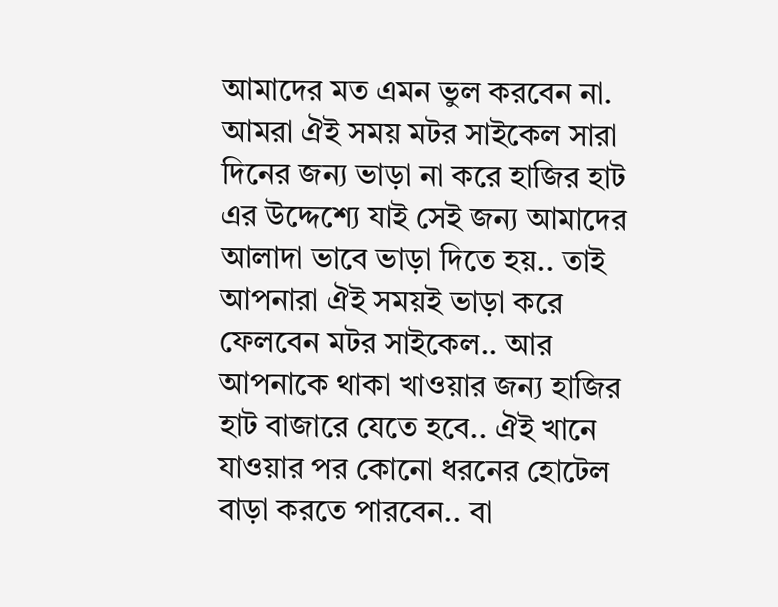আমাদের মত এমন ভুল করবেন না. আমরা ঐই সময় মটর সাইকেল সারা দিনের জন্য ভাড়া না করে হাজির হাট এর উদ্দেশ্যে যাই সেই জন্য আমাদের আলাদা ভাবে ভাড়া দিতে হয়.. তাই আপনারা ঐই সময়ই ভাড়া করে ফেলবেন মটর সাইকেল.. আর আপনাকে থাকা খাওয়ার জন্য হাজির হাট বাজারে যেতে হবে.. ঐই খানে যাওয়ার পর কোনো ধরনের হোটেল বাড়া করতে পারবেন.. বা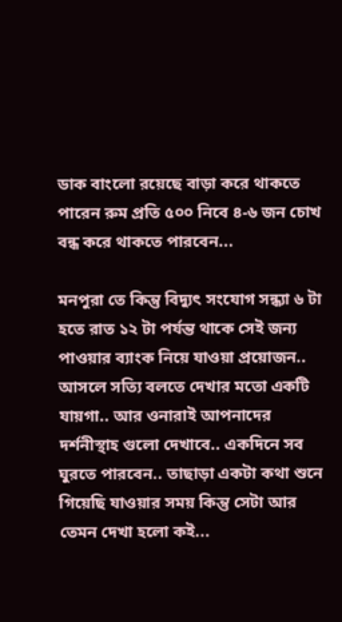ডাক বাংলো রয়েছে বাড়া করে থাকতে পারেন রুম প্রতি ৫০০ নিবে ৪-৬ জন চোখ বন্ধ করে থাকতে পারবেন...

মনপুরা তে কিন্তু বিদ্যুৎ সংযোগ সন্ধ্যা ৬ টা হতে রাত ১২ টা পর্যন্ত থাকে সেই জন্য পাওয়ার ব্যাংক নিয়ে যাওয়া প্রয়োজন..
আসলে সত্যি বলতে দেখার মতো একটি যায়গা.. আর ওনারাই আপনাদের দর্শনীস্থাহ গুলো দেখাবে.. একদিনে সব ঘুরতে পারবেন.. তাছাড়া একটা কথা শুনে গিয়েছি যাওয়ার সময় কিন্তু সেটা আর তেমন দেখা হলো কই...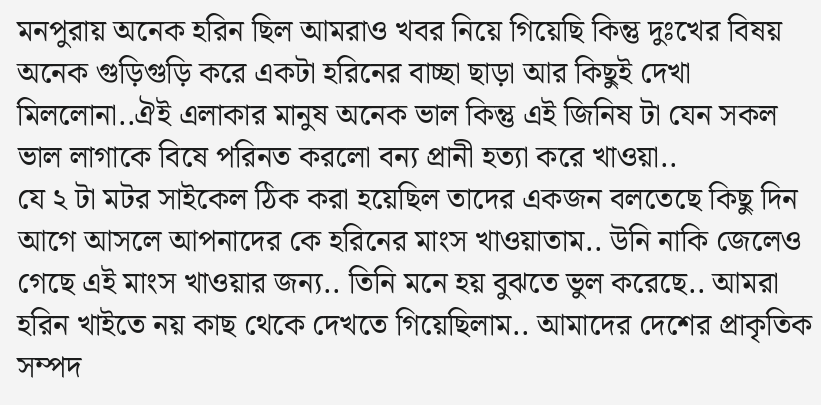মনপুরায় অনেক হরিন ছিল আমরাও খবর নিয়ে গিয়েছি কিন্তু দুঃখের বিষয় অনেক গুড়িগুড়ি করে একটা হরিনের বাচ্ছা ছাড়া আর কিছুই দেখা মিললোনা..ঐই এলাকার মানুষ অনেক ভাল কিন্তু এই জিনিষ টা যেন সকল ভাল লাগাকে বিষে পরিনত করলো বন্য প্রানী হত্যা করে খাওয়া..
যে ২ টা মটর সাইকেল ঠিক করা হয়েছিল তাদের একজন বলতেছে কিছু দিন আগে আসলে আপনাদের কে হরিনের মাংস খাওয়াতাম.. উনি নাকি জেলেও গেছে এই মাংস খাওয়ার জন্য.. তিনি মনে হয় বুঝতে ভুল করেছে.. আমরা হরিন খাইতে নয় কাছ থেকে দেখতে গিয়েছিলাম.. আমাদের দেশের প্রাকৃতিক সম্পদ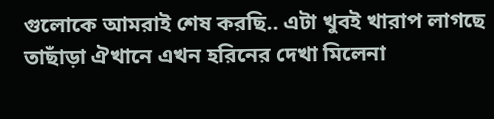গুলোকে আমরাই শেষ করছি.. এটা খুবই খারাপ লাগছে তাছাঁড়া ঐখানে এখন হরিনের দেখা মিলেনা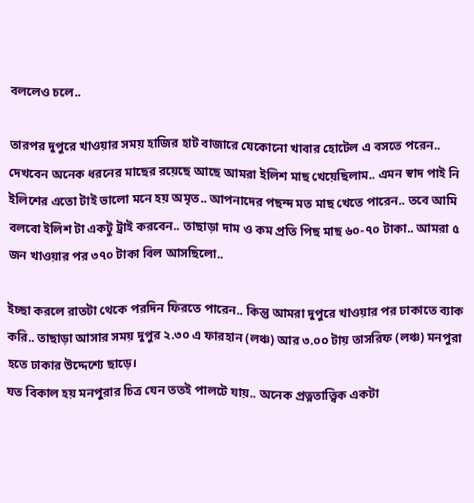বললেও চলে..

তারপর দুপুরে খাওয়ার সময় হাজির হাট বাজারে যেকোনো খাবার হোটেল এ বসতে পরেন.. দেখবেন অনেক ধরনের মাছের রয়েছে আছে আমরা ইলিশ মাছ খেয়েছিলাম.. এমন স্বাদ পাই নি ইলিশের এতো টাই ভালো মনে হয় অমৃত.. আপনাদের পছন্দ মত মাছ খেতে পারেন.. তবে আমি বলবো ইলিশ টা একটু ট্রাই করবেন.. তাছাড়া দাম ও কম প্রতি পিছ মাছ ৬০-৭০ টাকা.. আমরা ৫ জন খাওয়ার পর ৩৭০ টাকা বিল আসছিলো..

ইচ্ছা করলে রাতটা থেকে পরদিন ফিরতে পারেন.. কিন্তু আমরা দুপুরে খাওয়ার পর ঢাকাতে ব্যাক করি.. তাছাড়া আসার সময় দুপুর ২.৩০ এ ফারহান (লঞ্চ) আর ৩.০০ টায় তাসরিফ (লঞ্চ) মনপুরা হতে ঢাকার উদ্দেশ্যে ছাড়ে।
যত বিকাল হয় মনপুরার চিত্র যেন ততই পালটে যায়.. অনেক প্রত্নতাত্ত্বিক একটা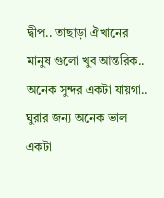দ্বীপ.. তাছাড়া ঐখানের মানুষ গুলো খুব আন্তরিক..
অনেক সুন্দর একটা যায়গা.. ঘুরার জন্য অনেক ভাল একটা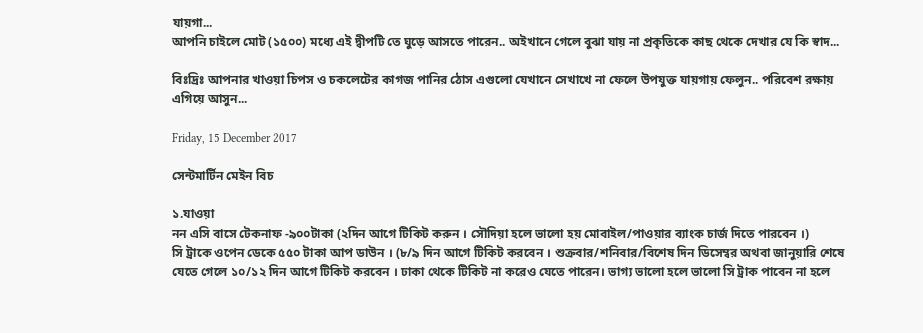যায়গা...
আপনি চাইলে মোট (১৫০০) মধ্যে এই দ্বীপটি তে ঘুড়ে আসতে পারেন.. অইখানে গেলে বুঝা যায় না প্রকৃতিকে কাছ থেকে দেখার যে কি স্বাদ...

বিঃদ্রিঃ আপনার খাওয়া চিপস ও চকলেটের কাগজ পানির ঠোস এগুলো যেখানে সেখাখে না ফেলে উপযুক্ত যায়গায় ফেলুন.. পরিবেশ রক্ষায় এগিয়ে আসুন...

Friday, 15 December 2017

সেন্টমার্টিন মেইন বিচ

১.যাওয়া
নন এসি বাসে টেকনাফ -৯০০টাকা (২দিন আগে টিকিট করুন । সৌদিয়া হলে ভালো হয় মোবাইল/পাওয়ার ব‍্যাংক চার্জ দিতে পারবেন ।)
সি ট্রাকে ওপেন ডেকে ৫৫০ টাকা আপ ডাউন । (৮/৯ দিন আগে টিকিট করবেন । শুক্রবার/শনিবার/বিশেষ দিন ডিসেম্বর অথবা জানুয়ারি শেষে যেতে গেলে ১০/১২ দিন আগে টিকিট করবেন । ঢাকা থেকে টিকিট না করেও যেতে পারেন। ভাগ্য ভালো হলে ভালো সি ট্রাক পাবেন না হলে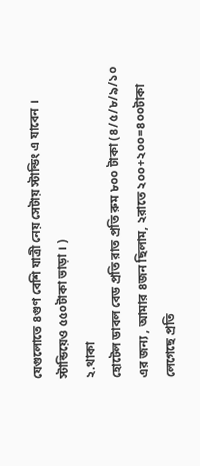যেগুলোতে ৪গুণ বেশি যাত্রী নেয় সেটায় স্টান্ডিং এ যাবেন । স্টান্ডিয়েও ৫৫০টাকা ভাড়া । )
২.থাকা
হোটেল ডাবল বেড প্রতি রাত প্রতি রুম ৮০০ টাকা (৪/৫/৮/৯/১০ এর জন্য , আমার ৪জন ছিলাম, ২রাতে ২০০+২০০=৪০০টাকা লেগেছে প্রতি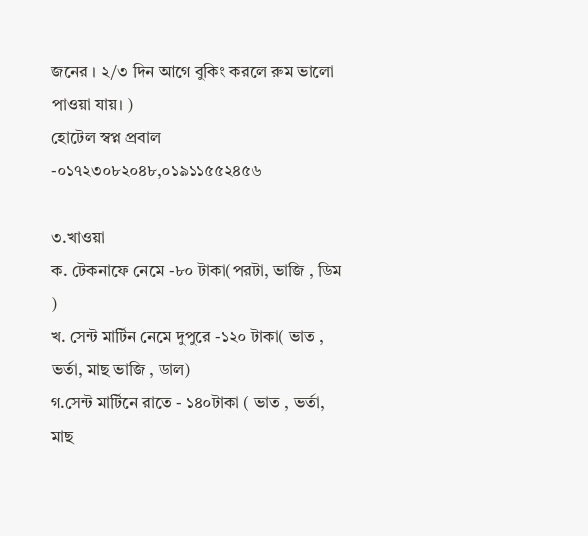জনের । ২/৩ দিন আগে বুকিং করলে রুম ভালো পাওয়া যায়। )
হোটেল স্বপ্ন প্রবাল -০১৭২৩০৮২০৪৮,০১৯১১৫৫২৪৫৬

৩.খাওয়া
ক. টেকনাফে নেমে -৮০ টাকা(পরটা, ভাজি , ডিম )
খ. সেন্ট মার্টিন নেমে দুপুরে -১২০ টাকা( ভাত , ভর্তা, মাছ ভাজি , ডাল)
গ.সেন্ট মার্টিনে রাতে - ১৪০টাকা ( ভাত , ভর্তা, মাছ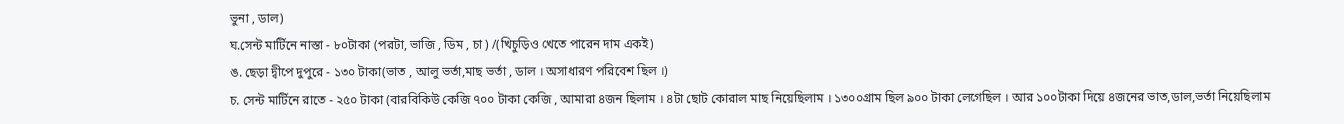ভুনা , ডাল)
ঘ.সেন্ট মার্টিনে নাস্তা - ৮০টাকা (পরটা, ভাজি , ডিম , চা ) /(খিচুড়িও খেতে পারেন দাম একই)
ঙ. ছেড়া দ্বীপে দুপুরে - ১৩০ টাকা(ভাত , আলু ভর্তা,মাছ ভর্তা , ডাল । অসাধারণ পরিবেশ ছিল ।)
চ. সেন্ট মার্টিনে রাতে - ২৫০ টাকা (বারবিকিউ কেজি ৭০০ টাকা কেজি , আমারা ৪জন ছিলাম । ৪টা ছোট কোরাল মাছ নিয়েছিলাম । ১৩০০গ্ৰাম ছিল ৯০০ টাকা লেগেছিল । আর ১০০টাকা দিয়ে ৪জনের ভাত,ডাল,ভর্তা নিয়েছিলাম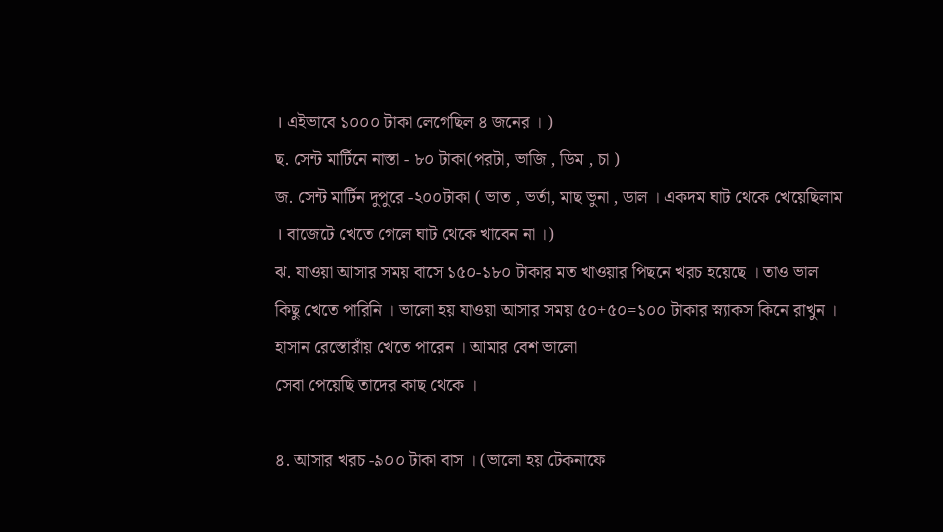। এইভাবে ১০০০ টাকা লেগেছিল ৪ জনের । )
ছ. সেন্ট মার্টিনে নাস্তা - ৮০ টাকা(পরটা, ভাজি , ডিম , চা )
জ. সেন্ট মার্টিন দুপুরে -২০০টাকা ( ভাত , ভর্তা, মাছ ভুনা , ডাল । একদম ঘাট থেকে খেয়েছিলাম । বাজেটে খেতে গেলে ঘাট থেকে খাবেন না ।)
ঝ. যাওয়া আসার সময় বাসে ১৫০-১৮০ টাকার মত খাওয়ার পিছনে খরচ হয়েছে । তাও ভাল কিছু খেতে পারিনি । ভালো হয় যাওয়া আসার সময় ৫০+৫০=১০০ টাকার স্ন্যাকস কিনে রাখুন ।
হাসান রেস্তোরাঁয় খেতে পারেন । আমার বেশ ভালো
সেবা পেয়েছি তাদের কাছ থেকে ।

৪. আসার খরচ -৯০০ টাকা বাস । (ভালো হয় টেকনাফে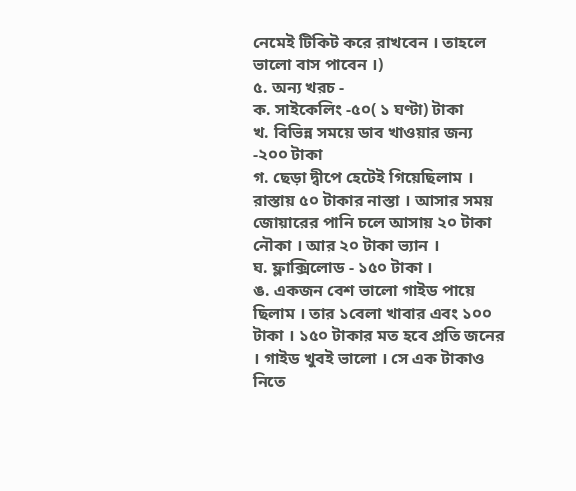নেমেই টিকিট করে রাখবেন । তাহলে ভালো বাস পাবেন ।)
৫. অন‍্য খরচ -
ক. সাইকেলিং -৫০( ১ ঘণ্টা) টাকা
খ. বিভিন্ন সময়ে ডাব খাওয়ার জন্য -২০০ টাকা
গ. ছেড়া দ্বীপে হেটেই গিয়েছিলাম । রাস্তায় ৫০ টাকার নাস্তা । আসার সময় জোয়ারের পানি চলে আসায় ২০ টাকা নৌকা । আর ২০ টাকা ভ‍্যান ।
ঘ. ফ্লাক্সিলোড - ১৫০ টাকা ।
ঙ. একজন বেশ ভালো গাইড পায়ে ছিলাম । তার ১বেলা খাবার এবং ১০০ টাকা । ১৫০ টাকার মত হবে প্রতি জনের । গাইড খুবই ভালো । সে এক টাকাও নিতে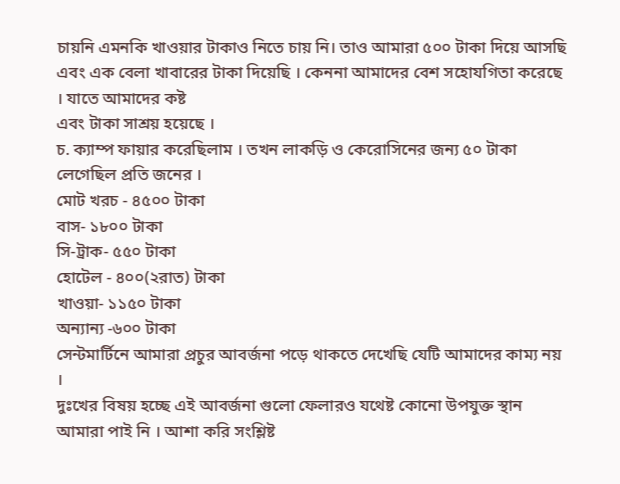চায়নি এমনকি খাওয়ার টাকাও নিতে চায় নি। তাও আমারা ৫০০ টাকা দিয়ে আসছি এবং এক বেলা খাবারের টাকা দিয়েছি ‌। কেননা আমাদের বেশ সহোযগিতা করেছে । যাতে আমাদের কষ্ট
এবং টাকা সাশ্রয় হয়েছে ।
চ. ক‍্যাম্প ফায়ার করেছিলাম । তখন লাকড়ি ও কেরোসিনের জন্য ৫০ টাকা লেগেছিল প্রতি জনের ।
মোট খরচ - ৪৫০০ টাকা
বাস- ১৮০০ টাকা
সি-ট্রাক- ৫৫০ টাকা
হোটেল - ৪০০(২রাত) টাকা
খাওয়া- ১১৫০ টাকা
অন‍্যান‍্য -৬০০ টাকা
সেন্টমার্টিনে আমারা প্রচুর আবর্জনা পড়ে থাকতে দেখেছি যেটি আমাদের কাম্য নয় ।
দুঃখের বিষয় হচ্ছে এই আবর্জনা গুলো ফেলারও যথেষ্ট কোনো উপযুক্ত স্থান আমারা পাই নি । আশা করি সংশ্লিষ্ট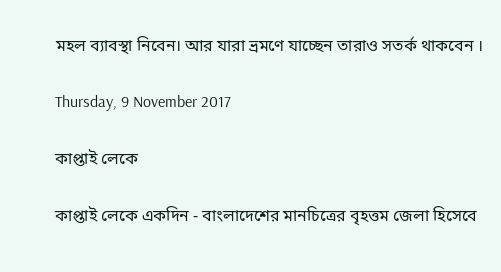মহল ব‍্যাবস্থা নিবেন। আর যারা ভ্রমণে যাচ্ছেন তারাও সতর্ক থাকবেন ।

Thursday, 9 November 2017

কাপ্তাই লেকে

কাপ্তাই লেকে একদিন - বাংলাদেশের মানচিত্রের বৃহত্তম জেলা হিসেবে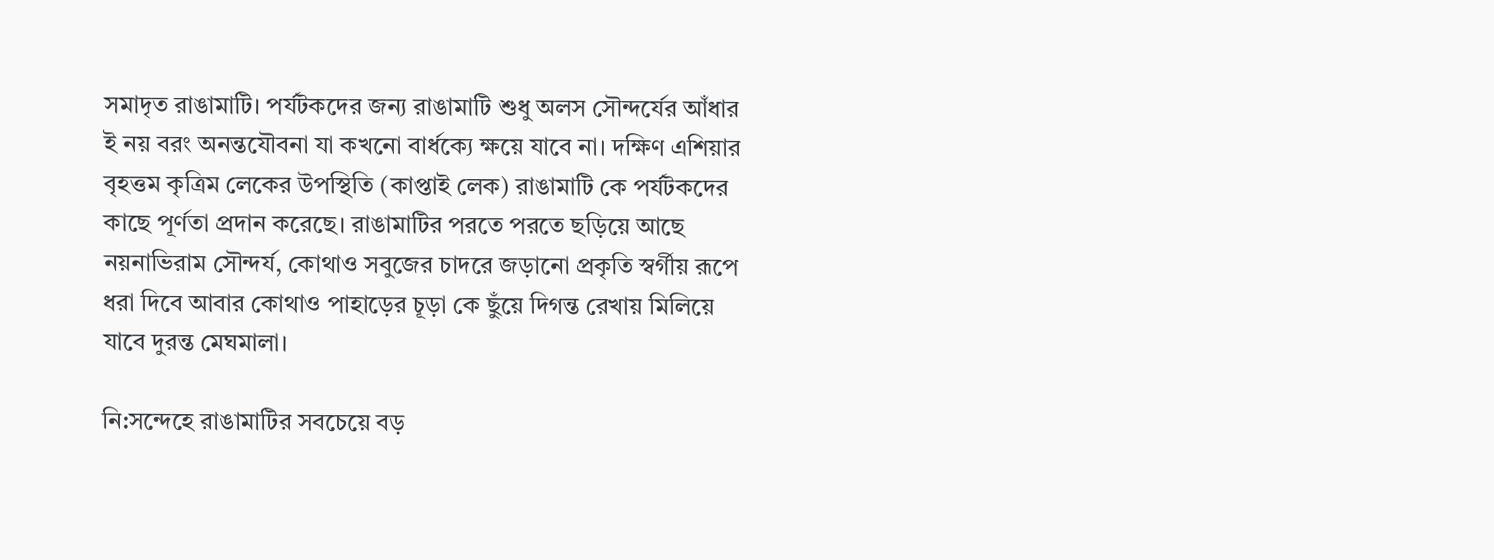সমাদৃত রাঙামাটি। পর্যটকদের জন্য রাঙামাটি শুধু অলস সৌন্দর্যের আঁধার ই নয় বরং অনন্তযৌবনা যা কখনো বার্ধক্যে ক্ষয়ে যাবে না। দক্ষিণ এশিয়ার বৃহত্তম কৃত্রিম লেকের উপস্থিতি (কাপ্তাই লেক) রাঙামাটি কে পর্যটকদের কাছে পূর্ণতা প্রদান করেছে। রাঙামাটির পরতে পরতে ছড়িয়ে আছে নয়নাভিরাম সৌন্দর্য, কোথাও সবুজের চাদরে জড়ানো প্রকৃতি স্বর্গীয় রূপে ধরা দিবে আবার কোথাও পাহাড়ের চূড়া কে ছুঁয়ে দিগন্ত রেখায় মিলিয়ে যাবে দুরন্ত মেঘমালা।

নি:সন্দেহে রাঙামাটির সবচেয়ে বড়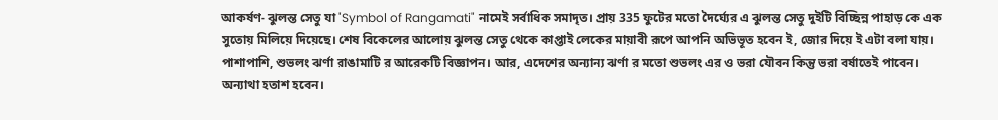আকর্ষণ- ঝুলন্ত সেতু যা "Symbol of Rangamati" নামেই সর্বাধিক সমাদৃত। প্রায় 335 ফুটের মতো দৈর্ঘ্যের এ ঝুলন্ত সেতু দুইটি বিচ্ছিন্ন পাহাড় কে এক সুতোয় মিলিয়ে দিয়েছে। শেষ বিকেলের আলোয় ঝুলন্ত সেতু থেকে কাপ্তাই লেকের মায়াবী রূপে আপনি অভিভূত হবেন ই, জোর দিয়ে ই এটা বলা যায়।
পাশাপাশি, শুভলং ঝর্ণা রাঙামাটি র আরেকটি বিজ্ঞাপন। আর, এদেশের অন্যান্য ঝর্ণা র মতো শুভলং এর ও ভরা যৌবন কিন্তু ভরা বর্ষাতেই পাবেন। অন্যাথা হতাশ হবেন।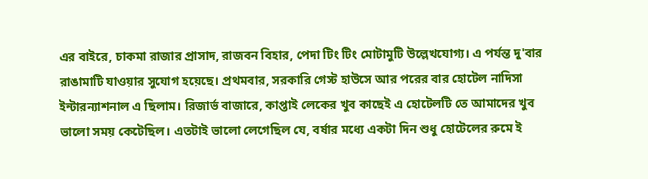এর বাইরে, চাকমা রাজার প্রাসাদ, রাজবন বিহার, পেদা টিং টিং মোটামুটি উল্লেখযোগ্য। এ পর্যন্ত দু'বার রাঙামাটি যাওয়ার সুযোগ হয়েছে। প্রথমবার, সরকারি গেস্ট হাউসে আর পরের বার হোটেল নাদিসা ইন্টারন্যাশনাল এ ছিলাম। রিজার্ভ বাজারে, কাপ্তাই লেকের খুব কাছেই এ হোটেলটি তে আমাদের খুব ভালো সময় কেটেছিল। এতটাই ভালো লেগেছিল যে, বর্ষার মধ্যে একটা দিন শুধু হোটেলের রুমে ই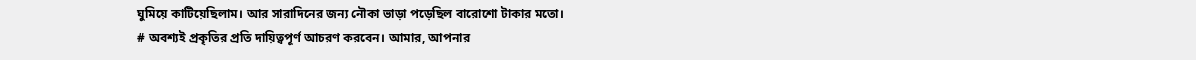ঘুমিয়ে কাটিয়েছিলাম। আর সারাদিনের জন্য নৌকা ভাড়া পড়েছিল বারোশো টাকার মতো।
# অবশ্যই প্রকৃতির প্রতি দায়িত্বপূর্ণ আচরণ করবেন। আমার, আপনার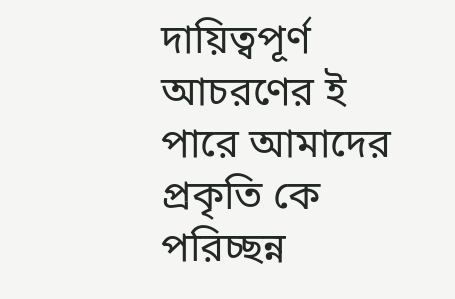দায়িত্বপূর্ণ আচরণের ই পারে আমাদের প্রকৃতি কে পরিচ্ছন্ন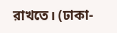রাখতে। (ঢাকা-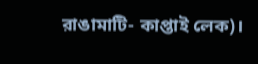রাঙামাটি- কাপ্তাই লেক)।